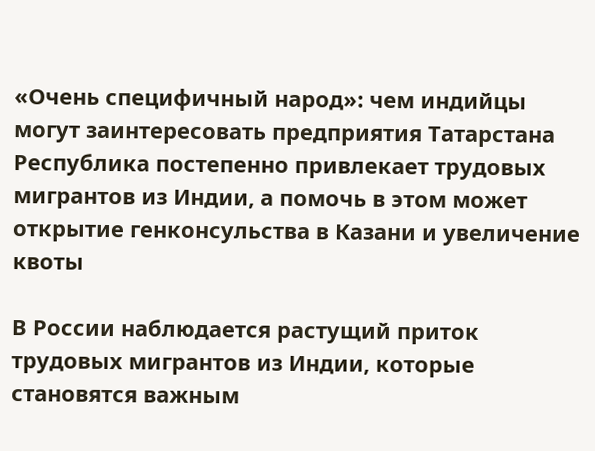«Очень специфичный народ»: чем индийцы могут заинтересовать предприятия Татарстана
Республика постепенно привлекает трудовых мигрантов из Индии, а помочь в этом может открытие генконсульства в Казани и увеличение квоты

В России наблюдается растущий приток трудовых мигрантов из Индии, которые становятся важным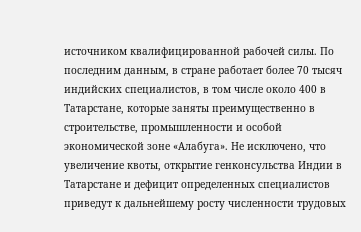источником квалифицированной рабочей силы. По последним данным, в стране работает более 70 тысяч индийских специалистов, в том числе около 400 в Татарстане, которые заняты преимущественно в строительстве, промышленности и особой экономической зоне «Алабуга». Не исключено, что увеличение квоты, открытие генконсульства Индии в Татарстане и дефицит определенных специалистов приведут к дальнейшему росту численности трудовых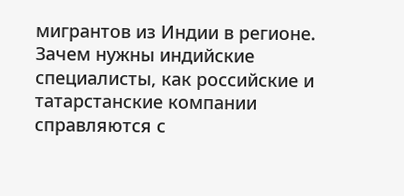мигрантов из Индии в регионе. Зачем нужны индийские специалисты, как российские и татарстанские компании справляются с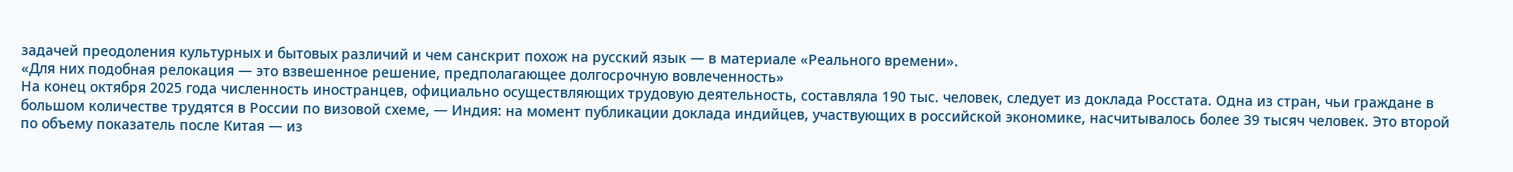задачей преодоления культурных и бытовых различий и чем санскрит похож на русский язык — в материале «Реального времени».
«Для них подобная релокация — это взвешенное решение, предполагающее долгосрочную вовлеченность»
На конец октября 2025 года численность иностранцев, официально осуществляющих трудовую деятельность, составляла 190 тыс. человек, следует из доклада Росстата. Одна из стран, чьи граждане в большом количестве трудятся в России по визовой схеме, — Индия: на момент публикации доклада индийцев, участвующих в российской экономике, насчитывалось более 39 тысяч человек. Это второй по объему показатель после Китая — из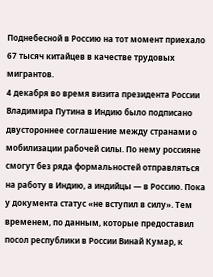Поднебесной в Россию на тот момент приехало 67 тысяч китайцев в качестве трудовых мигрантов.
4 декабря во время визита президента России Владимира Путина в Индию было подписано двустороннее соглашение между странами о мобилизации рабочей силы. По нему россияне смогут без ряда формальностей отправляться на работу в Индию, а индийцы — в Россию. Пока у документа статус «не вступил в силу». Тем временем, по данным, которые предоставил посол республики в России Винай Кумар, к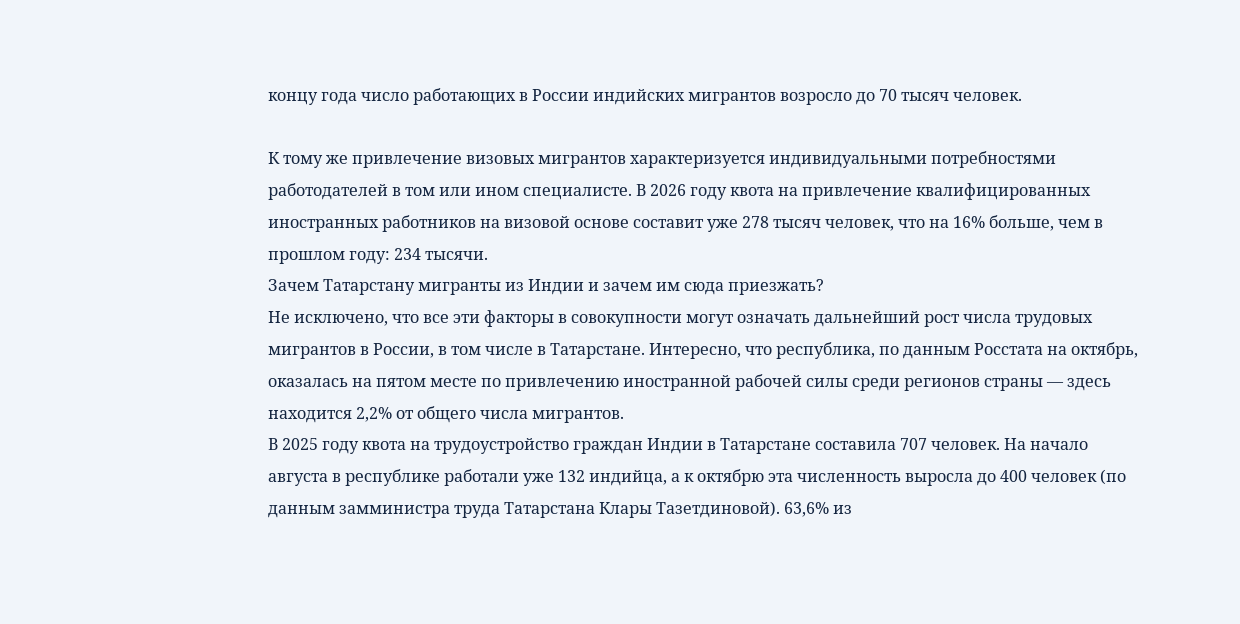концу года число работающих в России индийских мигрантов возросло до 70 тысяч человек.

К тому же привлечение визовых мигрантов характеризуется индивидуальными потребностями работодателей в том или ином специалисте. В 2026 году квота на привлечение квалифицированных иностранных работников на визовой основе составит уже 278 тысяч человек, что на 16% больше, чем в прошлом году: 234 тысячи.
Зачем Татарстану мигранты из Индии и зачем им сюда приезжать?
Не исключено, что все эти факторы в совокупности могут означать дальнейший рост числа трудовых мигрантов в России, в том числе в Татарстане. Интересно, что республика, по данным Росстата на октябрь, оказалась на пятом месте по привлечению иностранной рабочей силы среди регионов страны — здесь находится 2,2% от общего числа мигрантов.
В 2025 году квота на трудоустройство граждан Индии в Татарстане составила 707 человек. На начало августа в республике работали уже 132 индийца, а к октябрю эта численность выросла до 400 человек (по данным замминистра труда Татарстана Клары Тазетдиновой). 63,6% из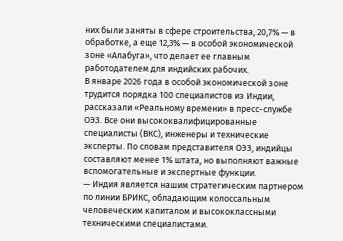них были заняты в сфере строительства, 20,7% — в обработке, а еще 12,3% — в особой экономической зоне «Алабуга», что делает ее главным работодателем для индийских рабочих.
В январе 2026 года в особой экономической зоне трудится порядка 100 специалистов из Индии, рассказали «Реальному времени» в пресс-службе ОЭЗ. Все они высококвалифицированные специалисты (ВКС), инженеры и технические эксперты. По словам представителя ОЭЗ, индийцы составляют менее 1% штата, но выполняют важные вспомогательные и экспертные функции.
— Индия является нашим стратегическим партнером по линии БРИКС, обладающим колоссальным человеческим капиталом и высококлассными техническими специалистами.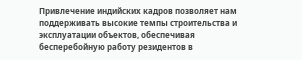Привлечение индийских кадров позволяет нам поддерживать высокие темпы строительства и эксплуатации объектов, обеспечивая бесперебойную работу резидентов в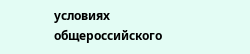условиях общероссийского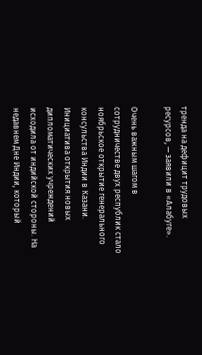тренда на дефицит трудовых ресурсов, — заявили в «Алабуге».

Очень важным шагом в сотрудничестве двух республик стало ноябрьское открытие генерального консульства Индии в Казани. Инициатива открытия новых дипломатических учреждений исходила от индийской стороны. На недавнем Дне Индии, который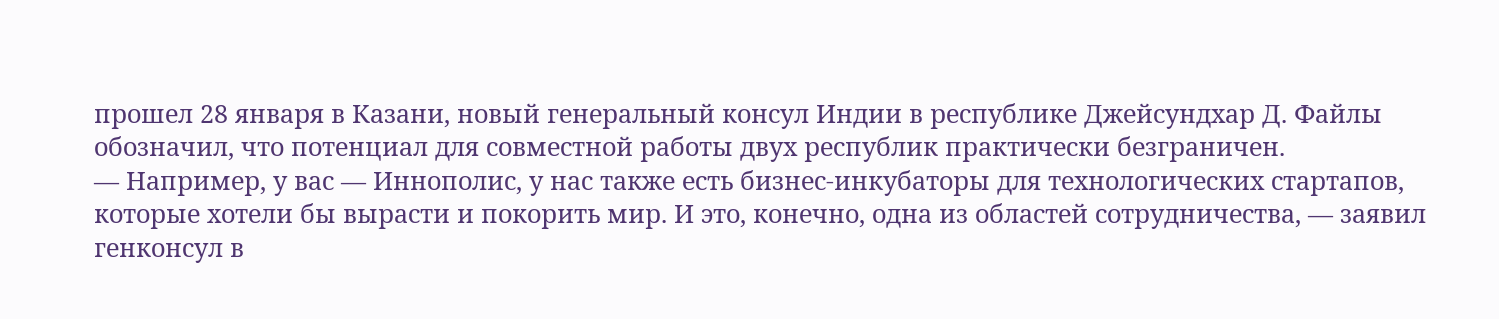прошел 28 января в Казани, новый генеральный консул Индии в республике Джейсундхар Д. Файлы обозначил, что потенциал для совместной работы двух республик практически безграничен.
— Например, у вас — Иннополис, у нас также есть бизнес-инкубаторы для технологических стартапов, которые хотели бы вырасти и покорить мир. И это, конечно, одна из областей сотрудничества, — заявил генконсул в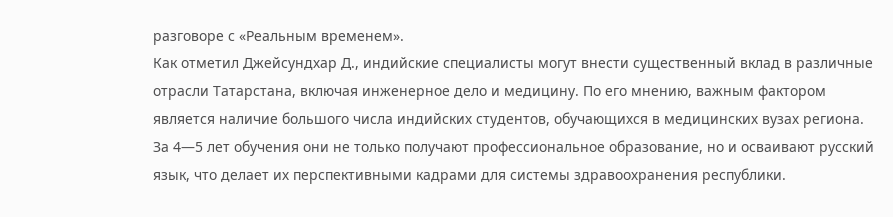разговоре с «Реальным временем».
Как отметил Джейсундхар Д., индийские специалисты могут внести существенный вклад в различные отрасли Татарстана, включая инженерное дело и медицину. По его мнению, важным фактором является наличие большого числа индийских студентов, обучающихся в медицинских вузах региона. За 4—5 лет обучения они не только получают профессиональное образование, но и осваивают русский язык, что делает их перспективными кадрами для системы здравоохранения республики.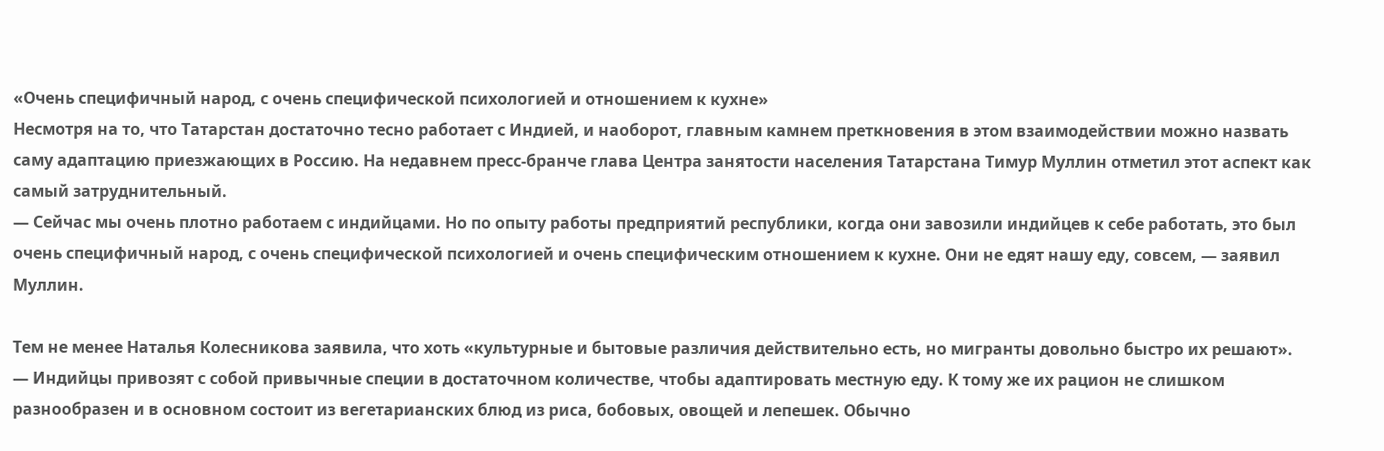«Очень специфичный народ, с очень специфической психологией и отношением к кухне»
Несмотря на то, что Татарстан достаточно тесно работает с Индией, и наоборот, главным камнем преткновения в этом взаимодействии можно назвать саму адаптацию приезжающих в Россию. На недавнем пресс-бранче глава Центра занятости населения Татарстана Тимур Муллин отметил этот аспект как самый затруднительный.
— Сейчас мы очень плотно работаем с индийцами. Но по опыту работы предприятий республики, когда они завозили индийцев к себе работать, это был очень специфичный народ, с очень специфической психологией и очень специфическим отношением к кухне. Они не едят нашу еду, совсем, — заявил Муллин.

Тем не менее Наталья Колесникова заявила, что хоть «культурные и бытовые различия действительно есть, но мигранты довольно быстро их решают».
— Индийцы привозят с собой привычные специи в достаточном количестве, чтобы адаптировать местную еду. К тому же их рацион не слишком разнообразен и в основном состоит из вегетарианских блюд из риса, бобовых, овощей и лепешек. Обычно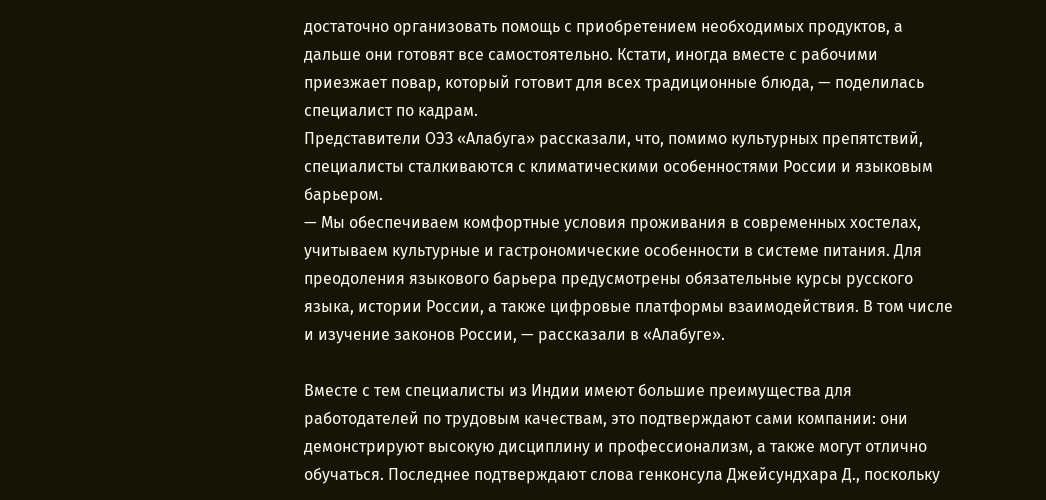достаточно организовать помощь с приобретением необходимых продуктов, а дальше они готовят все самостоятельно. Кстати, иногда вместе с рабочими приезжает повар, который готовит для всех традиционные блюда, — поделилась специалист по кадрам.
Представители ОЭЗ «Алабуга» рассказали, что, помимо культурных препятствий, специалисты сталкиваются с климатическими особенностями России и языковым барьером.
— Мы обеспечиваем комфортные условия проживания в современных хостелах, учитываем культурные и гастрономические особенности в системе питания. Для преодоления языкового барьера предусмотрены обязательные курсы русского языка, истории России, а также цифровые платформы взаимодействия. В том числе и изучение законов России, — рассказали в «Алабуге».

Вместе с тем специалисты из Индии имеют большие преимущества для работодателей по трудовым качествам, это подтверждают сами компании: они демонстрируют высокую дисциплину и профессионализм, а также могут отлично обучаться. Последнее подтверждают слова генконсула Джейсундхара Д., поскольку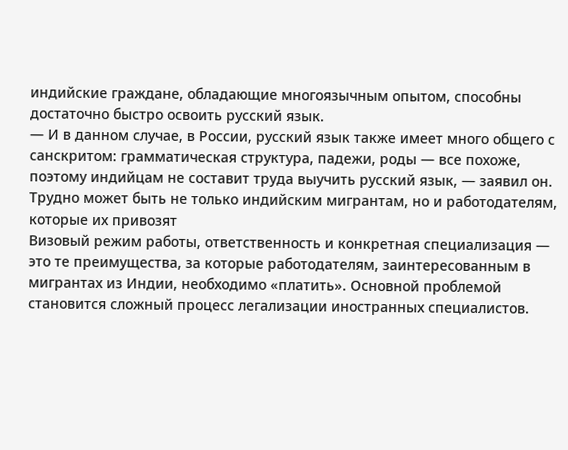индийские граждане, обладающие многоязычным опытом, способны достаточно быстро освоить русский язык.
— И в данном случае, в России, русский язык также имеет много общего с санскритом: грамматическая структура, падежи, роды — все похоже, поэтому индийцам не составит труда выучить русский язык, — заявил он.
Трудно может быть не только индийским мигрантам, но и работодателям, которые их привозят
Визовый режим работы, ответственность и конкретная специализация — это те преимущества, за которые работодателям, заинтересованным в мигрантах из Индии, необходимо «платить». Основной проблемой становится сложный процесс легализации иностранных специалистов.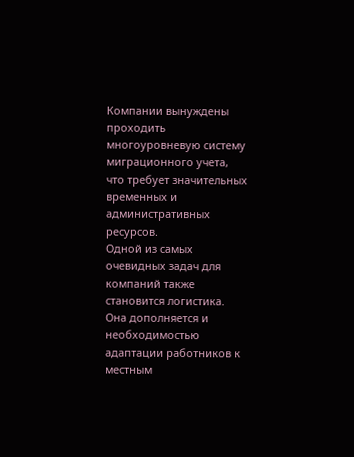Компании вынуждены проходить многоуровневую систему миграционного учета, что требует значительных временных и административных ресурсов.
Одной из самых очевидных задач для компаний также становится логистика. Она дополняется и необходимостью адаптации работников к местным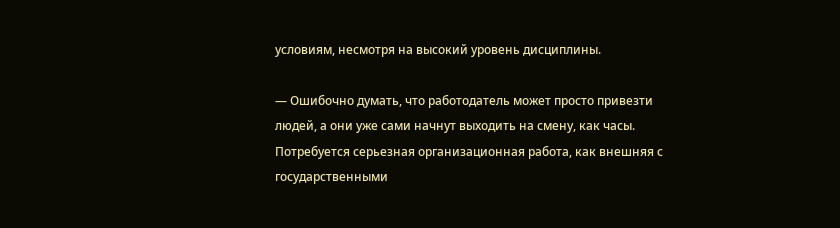условиям, несмотря на высокий уровень дисциплины.

— Ошибочно думать, что работодатель может просто привезти людей, а они уже сами начнут выходить на смену, как часы. Потребуется серьезная организационная работа, как внешняя с государственными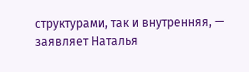структурами, так и внутренняя, — заявляет Наталья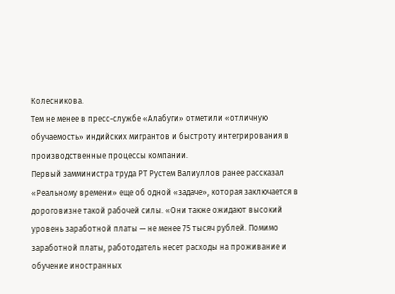Колесникова.
Тем не менее в пресс-службе «Алабуги» отметили «отличную обучаемость» индийских мигрантов и быстроту интегрирования в производственные процессы компании.
Первый замминистра труда РТ Рустем Валиуллов ранее рассказал «Реальному времени» еще об одной «задаче», которая заключается в дороговизне такой рабочей силы. «Они также ожидают высокий уровень заработной платы — не менее 75 тысяч рублей. Помимо заработной платы, работодатель несет расходы на проживание и обучение иностранных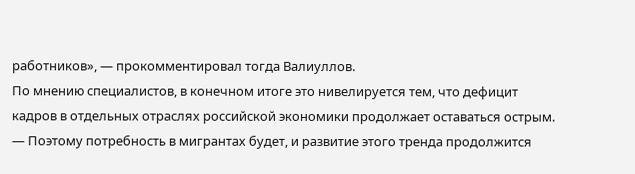работников», — прокомментировал тогда Валиуллов.
По мнению специалистов, в конечном итоге это нивелируется тем, что дефицит кадров в отдельных отраслях российской экономики продолжает оставаться острым.
— Поэтому потребность в мигрантах будет, и развитие этого тренда продолжится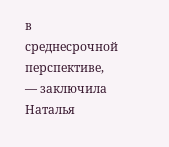в среднесрочной перспективе, — заключила Наталья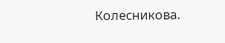Колесникова.